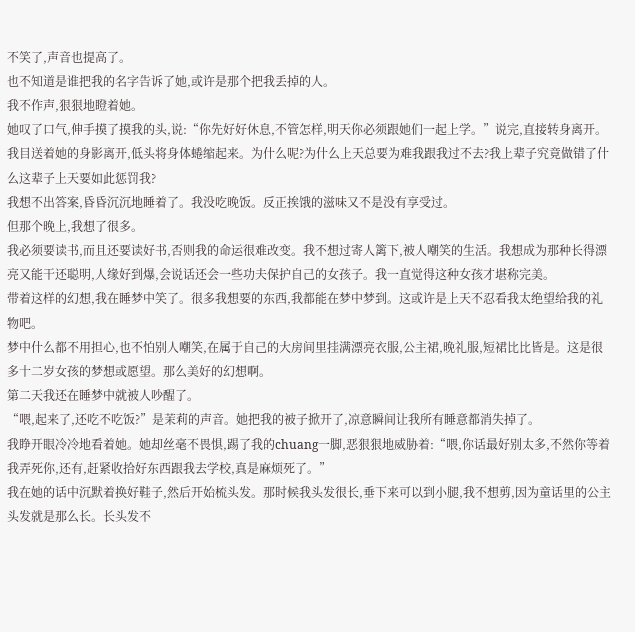不笑了,声音也提高了。
也不知道是谁把我的名字告诉了她,或许是那个把我丢掉的人。
我不作声,狠狠地瞪着她。
她叹了口气,伸手摸了摸我的头,说:“你先好好休息,不管怎样,明天你必须跟她们一起上学。”说完,直接转身离开。
我目送着她的身影离开,低头将身体蜷缩起来。为什么呢?为什么上天总要为难我跟我过不去?我上辈子究竟做错了什么这辈子上天要如此惩罚我?
我想不出答案,昏昏沉沉地睡着了。我没吃晚饭。反正挨饿的滋味又不是没有享受过。
但那个晚上,我想了很多。
我必须要读书,而且还要读好书,否则我的命运很难改变。我不想过寄人篱下,被人嘲笑的生活。我想成为那种长得漂亮又能干还聪明,人缘好到爆,会说话还会一些功夫保护自己的女孩子。我一直觉得这种女孩才堪称完美。
带着这样的幻想,我在睡梦中笑了。很多我想要的东西,我都能在梦中梦到。这或许是上天不忍看我太绝望给我的礼物吧。
梦中什么都不用担心,也不怕别人嘲笑,在属于自己的大房间里挂满漂亮衣服,公主裙,晚礼服,短裙比比皆是。这是很多十二岁女孩的梦想或愿望。那么美好的幻想啊。
第二天我还在睡梦中就被人吵醒了。
“喂,起来了,还吃不吃饭?”是茉莉的声音。她把我的被子掀开了,凉意瞬间让我所有睡意都消失掉了。
我睁开眼冷冷地看着她。她却丝毫不畏惧,踢了我的chuang一脚,恶狠狠地威胁着:“喂,你话最好别太多,不然你等着我弄死你,还有,赶紧收拾好东西跟我去学校,真是麻烦死了。”
我在她的话中沉默着换好鞋子,然后开始梳头发。那时候我头发很长,垂下来可以到小腿,我不想剪,因为童话里的公主头发就是那么长。长头发不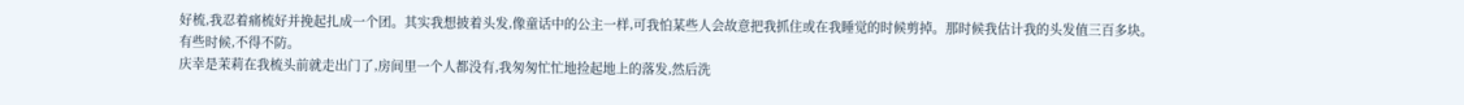好梳,我忍着痛梳好并挽起扎成一个团。其实我想披着头发,像童话中的公主一样,可我怕某些人会故意把我抓住或在我睡觉的时候剪掉。那时候我估计我的头发值三百多块。
有些时候,不得不防。
庆幸是茉莉在我梳头前就走出门了,房间里一个人都没有,我匆匆忙忙地捡起地上的落发,然后洗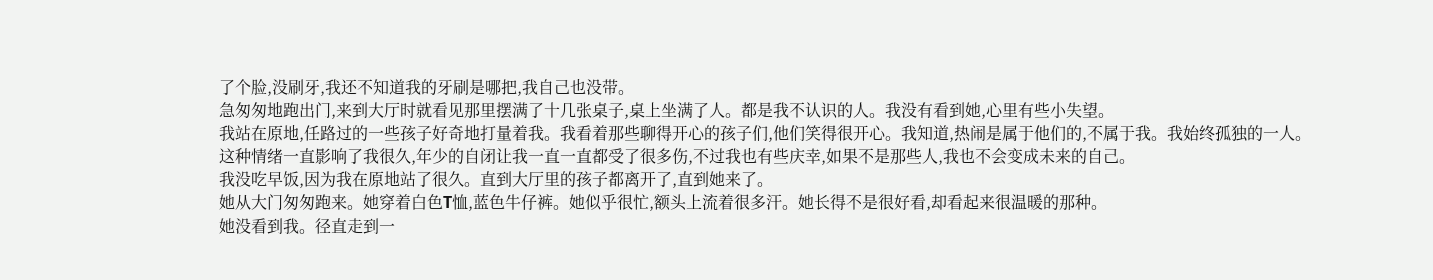了个脸,没刷牙,我还不知道我的牙刷是哪把,我自己也没带。
急匆匆地跑出门,来到大厅时就看见那里摆满了十几张桌子,桌上坐满了人。都是我不认识的人。我没有看到她,心里有些小失望。
我站在原地,任路过的一些孩子好奇地打量着我。我看着那些聊得开心的孩子们,他们笑得很开心。我知道,热闹是属于他们的,不属于我。我始终孤独的一人。
这种情绪一直影响了我很久,年少的自闭让我一直一直都受了很多伤,不过我也有些庆幸,如果不是那些人,我也不会变成未来的自己。
我没吃早饭,因为我在原地站了很久。直到大厅里的孩子都离开了,直到她来了。
她从大门匆匆跑来。她穿着白色T恤,蓝色牛仔裤。她似乎很忙,额头上流着很多汗。她长得不是很好看,却看起来很温暖的那种。
她没看到我。径直走到一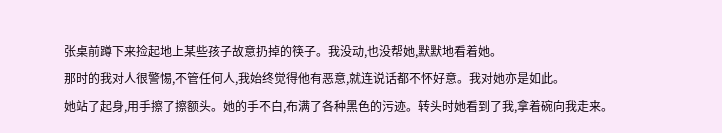张桌前蹲下来捡起地上某些孩子故意扔掉的筷子。我没动,也没帮她,默默地看着她。
那时的我对人很警惕,不管任何人,我始终觉得他有恶意,就连说话都不怀好意。我对她亦是如此。
她站了起身,用手擦了擦额头。她的手不白,布满了各种黑色的污迹。转头时她看到了我,拿着碗向我走来。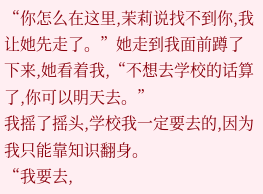“你怎么在这里,茉莉说找不到你,我让她先走了。”她走到我面前蹲了下来,她看着我,“不想去学校的话算了,你可以明天去。”
我摇了摇头,学校我一定要去的,因为我只能靠知识翻身。
“我要去,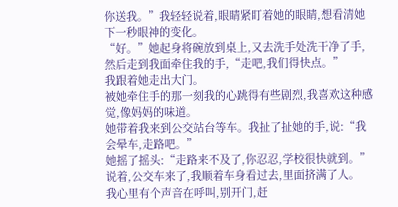你送我。”我轻轻说着,眼睛紧盯着她的眼睛,想看清她下一秒眼神的变化。
“好。”她起身将碗放到桌上,又去洗手处洗干净了手,然后走到我面牵住我的手,“走吧,我们得快点。”
我跟着她走出大门。
被她牵住手的那一刻我的心跳得有些剧烈,我喜欢这种感觉,像妈妈的味道。
她带着我来到公交站台等车。我扯了扯她的手,说:“我会晕车,走路吧。”
她摇了摇头:“走路来不及了,你忍忍,学校很快就到。”
说着,公交车来了,我顺着车身看过去,里面挤满了人。
我心里有个声音在呼叫,别开门,赶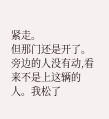紧走。
但那门还是开了。
旁边的人没有动,看来不是上这辆的人。我松了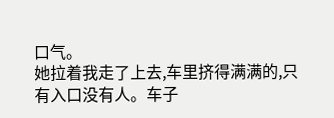口气。
她拉着我走了上去,车里挤得满满的,只有入口没有人。车子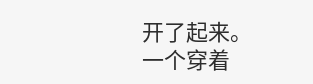开了起来。
一个穿着